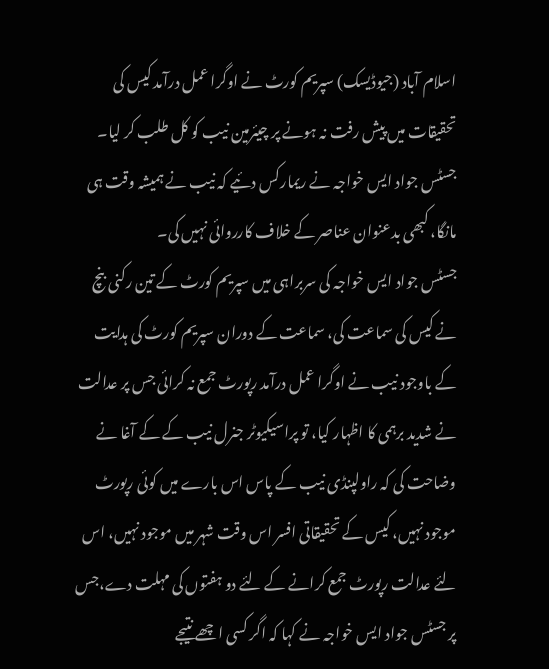اسلام آباد (جیوڈیسک) سپریم کورٹ نے اوگرا عمل درآمد کیس کی تحقیقات میں پیش رفت نہ ہونے پر چیئرمین نیب کو کل طلب کر لیا۔ جسٹس جواد ایس خواجہ نے ریمارکس دئیے کہ نیب نے ہمیشہ وقت ہی مانگا، کبھی بدعنوان عناصر کے خلاف کارروائی نہیں کی۔
جسٹس جواد ایس خواجہ کی سربراہی میں سپریم کورٹ کے تین رکنی بنچ نے کیس کی سماعت کی، سماعت کے دوران سپریم کورٹ کی ہدایت کے باوجود نیب نے اوگرا عمل درآمد رپورٹ جمع نہ کرائی جس پر عدالت نے شدید برہمی کا اظہار کیا، تو پراسیکیوٹر جنرل نیب کے کے آغا نے وضاحت کی کہ راولپنڈی نیب کے پاس اس بارے میں کوئی رپورٹ موجود نہیں، کیس کے تحقیقاتی افسر اس وقت شہر میں موجود نہیں، اس لئے عدالت رپورٹ جمع کرانے کے لئے دو ہفتوں کی مہلت دے،جس پر جسٹس جواد ایس خواجہ نے کہا کہ اگر کسی اچھے نتیجے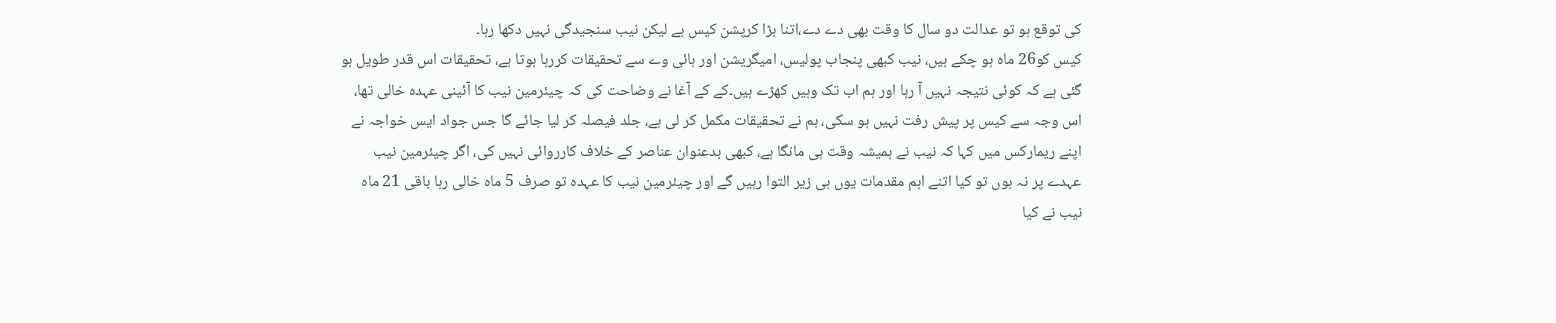کی توقع ہو تو عدالت دو سال کا وقت بھی دے دے،اتنا بڑا کرپشن کیس ہے لیکن نیب سنجیدگی نہیں دکھا رہا۔
کیس کو26 ماہ ہو چکے ہیں، نیب کبھی پنجاب پولیس، امیگریشن اور ہائی وے سے تحقیقات کررہا ہوتا ہے، تحقیقات اس قدر طویل ہو گئی ہے کہ کوئی نتیجہ نہیں آ رہا اور ہم اب تک وہیں کھڑے ہیں۔کے کے آغا نے وضاحت کی کہ چیئرمین نیب کا آئینی عہدہ خالی تھا، اس وجہ سے کیس پر پیش رفت نہیں ہو سکی، ہم نے تحقیقات مکمل کر لی ہے، جلد فیصلہ کر لیا جائے گا جس جواد ایس خواجہ نے اپنے ریمارکس میں کہا کہ نیب نے ہمیشہ وقت ہی مانگا ہے، کبھی بدعنوان عناصر کے خلاف کارروائی نہیں کی، اگر چیئرمین نیب عہدے پر نہ ہوں تو کیا اتنے اہم مقدمات یوں ہی زیر التوا رہیں گے اور چیئرمین نیب کا عہدہ تو صرف 5 ماہ خالی رہا باقی 21 ماہ نیب نے کیا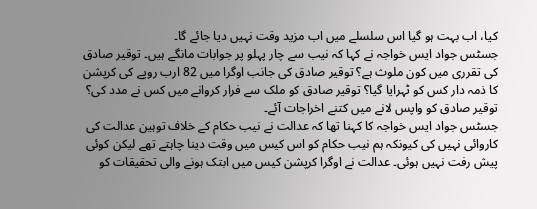کیا، اب بہت ہو گیا اس سلسلے میں اب مزید وقت نہیں دیا جائے گا۔
جسٹس جواد ایس خواجہ نے کہا کہ نیب سے چار پہلو پر جوابات مانگے ہیں۔ توقیر صادق کی تقرری میں کون ملوث ہے؟ توقیر صادق کی جانب اوگرا میں 82 ارب روپے کی کرپشن کا ذمہ دار کس کو ٹہرایا گیا؟ توقیر صادق کو ملک سے فرار کروانے میں کس نے مدد کی؟ توقیر صادق کو واپس لانے میں کتنے اخراجات آئے۔
جسٹس جواد ایس خواجہ کا کہنا تھا کہ عدالت نے نیب حکام کے خلاف توہین عدالت کی کاروائی نہیں کی کیونکہ ہم نیب حکام کو اس کیس میں وقت دینا چاہتے تھے لیکن کوئی پیش رفت نہیں ہوئی۔ عدالت نے اوگرا کرپشن کیس میں ابتک ہونے والی تحقیقات کو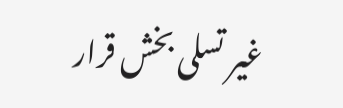غیر تسلی بخش قرار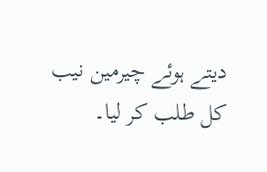دیتے ہوئے چیرمین نیب کل طلب کر لیا۔